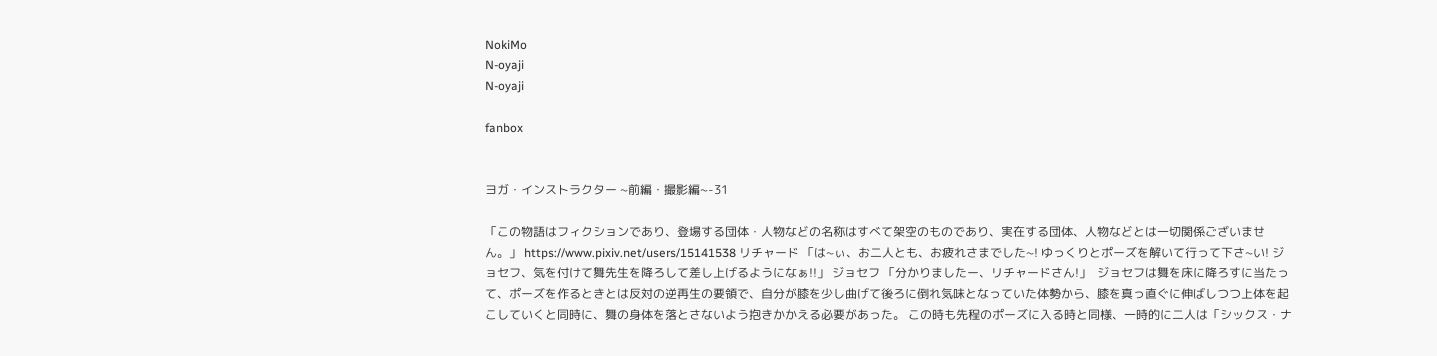NokiMo
N-oyaji
N-oyaji

fanbox


ヨガ・インストラクター ~前編・撮影編~-31

「この物語はフィクションであり、登場する団体・人物などの名称はすべて架空のものであり、実在する団体、人物などとは一切関係ございません。」 https://www.pixiv.net/users/15141538 リチャード 「は~ぃ、お二人とも、お疲れさまでした~! ゆっくりとポーズを解いて行って下さ~い! ジョセフ、気を付けて舞先生を降ろして差し上げるようになぁ!!」 ジョセフ 「分かりましたー、リチャードさん!」  ジョセフは舞を床に降ろすに当たって、ポーズを作るときとは反対の逆再生の要領で、自分が膝を少し曲げて後ろに倒れ気味となっていた体勢から、膝を真っ直ぐに伸ばしつつ上体を起こしていくと同時に、舞の身体を落とさないよう抱きかかえる必要があった。 この時も先程のポーズに入る時と同様、一時的に二人は「シックス・ナ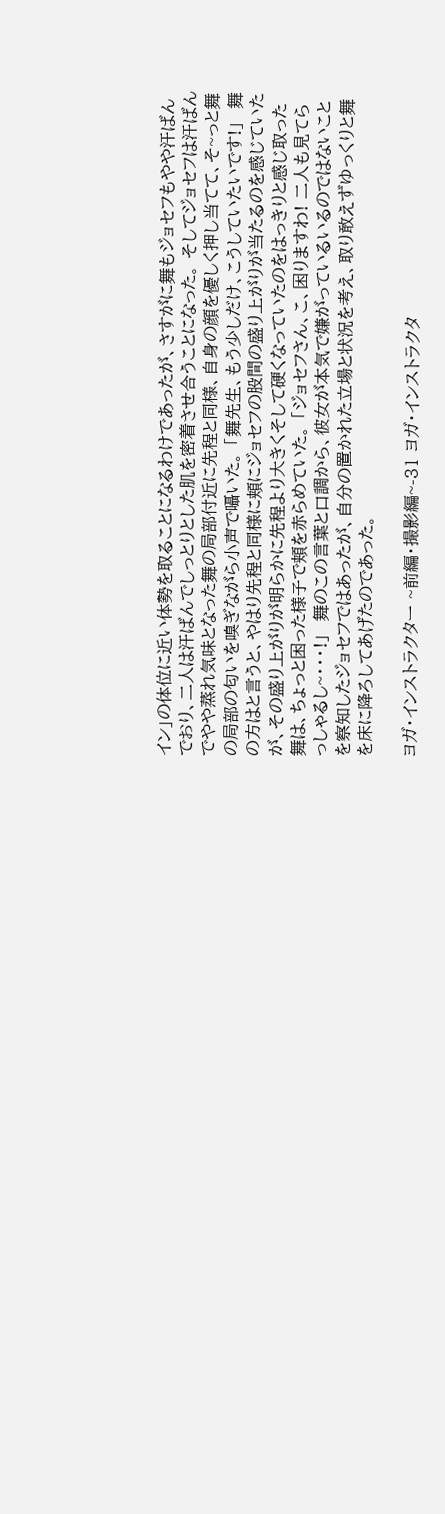イン」の体位に近い体勢を取ることになるわけであったが、さすがに舞もジョセフもやや汗ばんでおり、二人は汗ばんでしっとりとした肌を密着させ合うことになった。 そしてジョセフは汗ばんでやや蒸れ気味となった舞の局部付近に先程と同様、自身の顔を優しく押し当てて、そ~っと舞の局部の匂いを嗅ぎながら小声で囁いた。 「舞先生、もう少しだけ、こうしていたいです!」  舞の方はと言うと、やはり先程と同様に頬にジョセフの股間の盛り上がりが当たるのを感じていたが、その盛り上がりが明らかに先程より大きくそして硬くなっていたのをはっきりと感じ取った舞は、ちょっと困った様子で頬を赤らめていた。 「ジョセフさん、こ、困りますわ! 二人も見てらっしゃるし~・・・!」  舞のこの言葉と口調から、彼女が本気で嫌がっているいるのではないことを察知したジョセフではあったが、自分の置かれた立場と状況を考え、取り敢えずゆっくりと舞を床に降ろしてあげたのであった。

ヨガ・インストラクター ~前編・撮影編~-31 ヨガ・インストラクタ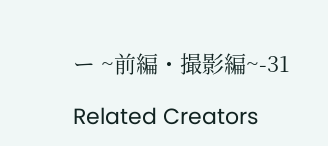ー ~前編・撮影編~-31

Related Creators